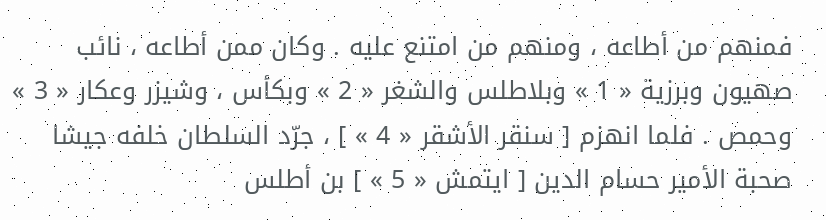فمنهم من أطاعه ، ومنهم من امتنع عليه . وكان ممن أطاعه ، نائب صهيون وبرزية « 1 » وبلاطلس والشغر « 2 » وبكأس ، وشيزر وعكار « 3 » وحمص . فلما انهزم [ سنقر الأشقر « 4 » ] ، جرّد السلطان خلفه جيشا صحبة الأمير حسام الدين [ ايتمش « 5 » ] بن أطلس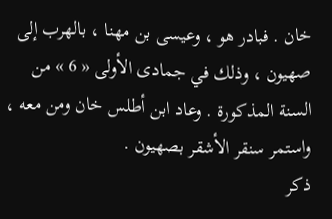خان . فبادر هو ، وعيسى بن مهنا ، بالهرب إلى صهيون ، وذلك في جمادى الأولى « 6 » من السنة المذكورة . وعاد ابن أطلس خان ومن معه ، واستمر سنقر الأشقر بصهيون .
ذكر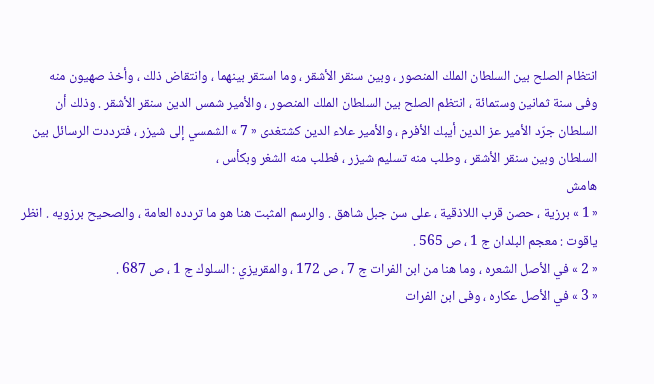انتظام الصلح بين السلطان الملك المنصور ، وبين سنقر الأشقر ، وما استقر بينهما ، وانتقاض ذلك ، وأخذ صهيون منه
وفى سنة ثمانين وستمائة ، انتظم الصلح بين السلطان الملك المنصور ، والأمير شمس الدين سنقر الأشقر . وذلك أن السلطان جرّد الأمير عز الدين أيبك الأفرم ، والأمير علاء الدين كشتغدى « 7 » الشمسي إلى شيزر ، فترددت الرسائل بين السلطان وبين سنقر الأشقر ، وطلب منه تسليم شيزر ، فطلب منه الشغر وبكأس ،
هامش
« 1 » برزية ، حصن قرب اللاذقية ، على سن جبل شاهق . والرسم المثبت هنا هو ما تردده العامة ، والصحيح برزويه . انظر ياقوت : معجم البلدان ج 1 ، ص 565 .
« 2 » في الأصل الشعره ، وما هنا من ابن الفرات ج 7 ، ص 172 ، والمقريزي : السلوك ج 1 ، ص 687 .
« 3 » في الأصل عكاره ، وفى ابن الفرات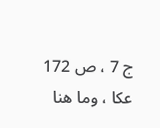ج 7 ، ص 172 عكا ، وما هنا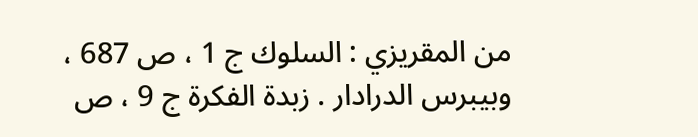من المقريزي : السلوك ج 1 ، ص 687 ، وبيبرس الدرادار . زبدة الفكرة ج 9 ، ص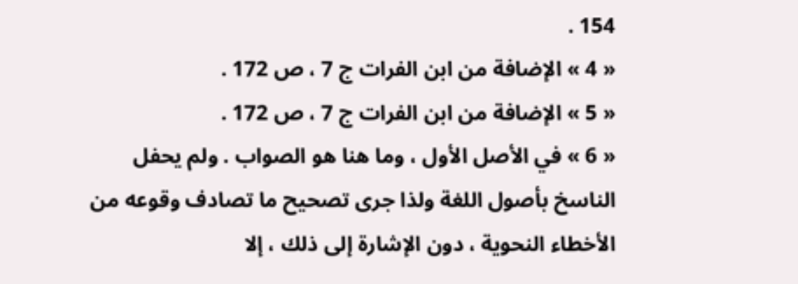154 .
« 4 » الإضافة من ابن الفرات ج 7 ، ص 172 .
« 5 » الإضافة من ابن الفرات ج 7 ، ص 172 .
« 6 » في الأصل الأول ، وما هنا هو الصواب . ولم يحفل الناسخ بأصول اللغة ولذا جرى تصحيح ما تصادف وقوعه من الأخطاء النحوية ، دون الإشارة إلى ذلك ، إلا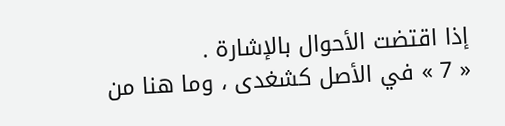إذا اقتضت الأحوال بالإشارة .
« 7 » في الأصل كشغدى ، وما هنا من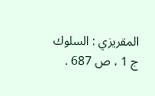المقريزي : السلوك ج 1 ، ص 687 .